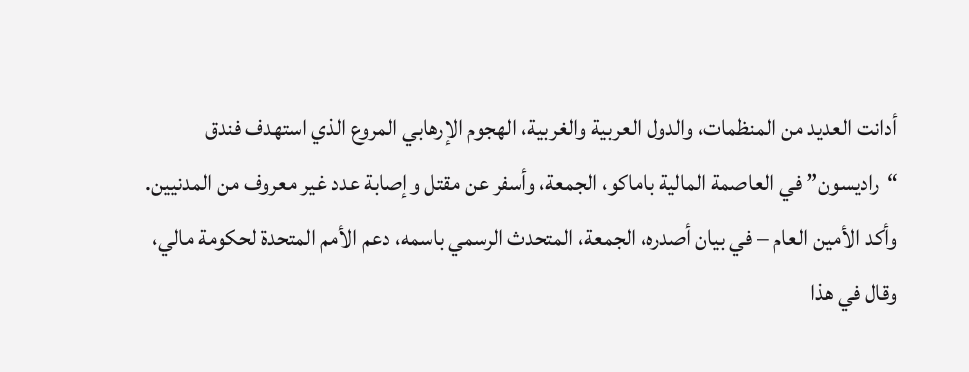أدانت العديد من المنظمات، والدول العربية والغربية، الهجوم الإرهابي المروع الذي استهدف فندق “راديسون” في العاصمة المالية باماكو، الجمعة، وأسفر عن مقتل وإصابة عدد غير معروف من المدنيين.
وأكد الأمين العام – في بيان أصدره، الجمعة، المتحدث الرسمي باسمه، دعم الأمم المتحدة لحكومة مالي، وقال في هذا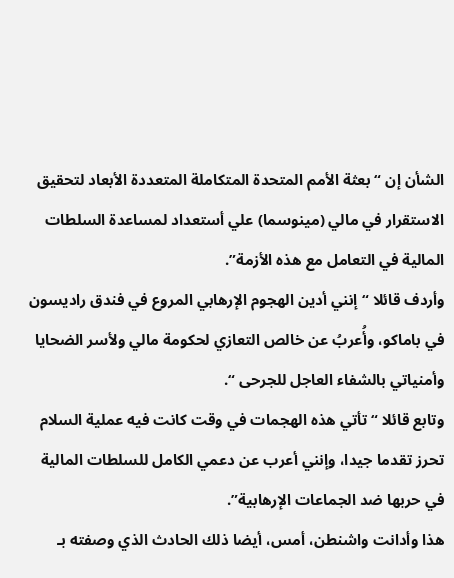الشأن إن “بعثة الأمم المتحدة المتكاملة المتعددة الأبعاد لتحقيق الاستقرار في مالي (مينوسما) علي أستعداد لمساعدة السلطات المالية في التعامل مع هذه الأزمة”.
وأردف قائلا “إنني أدين الهجوم الإرهابي المروع في فندق راديسون في باماكو، وأُعربُ عن خالص التعازي لحكومة مالي ولأسر الضحايا وأمنياتي بالشفاء العاجل للجرحى “.
وتابع قائلا “تأتي هذه الهجمات في وقت كانت فيه عملية السلام تحرز تقدما جيدا، وإنني أعرب عن دعمي الكامل للسلطات المالية في حربها ضد الجماعات الإرهابية”.
هذا وأدانت واشنطن، أمس، أيضا ذلك الحادث الذي وصفته بـ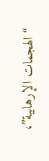“الهجمات الإرهابية”،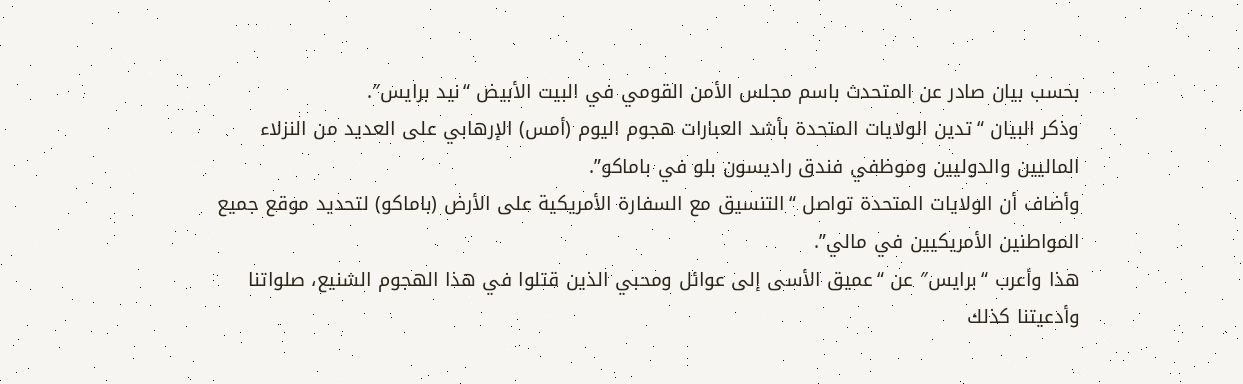بحسب بيان صادر عن المتحدث باسم مجلس الأمن القومي في البيت الأبيض “نيد برايس″.
وذكر البيان “تدين الولايات المتحدة بأشد العبارات هجوم اليوم (أمس) الإرهابي على العديد من النزلاء الماليين والدوليين وموظفي فندق راديسون بلو في باماكو”.
وأضاف أن الولايات المتحدة تواصل “التنسيق مع السفارة الأمريكية على الأرض (باماكو) لتحديد موقع جميع المواطنين الأمريكيين في مالي”.
هذا وأعرب “برايس″ عن “عميق الأسى إلى عوائل ومحبي الذين قتلوا في هذا الهجوم الشنيع، صلواتنا وأدعيتنا كذلك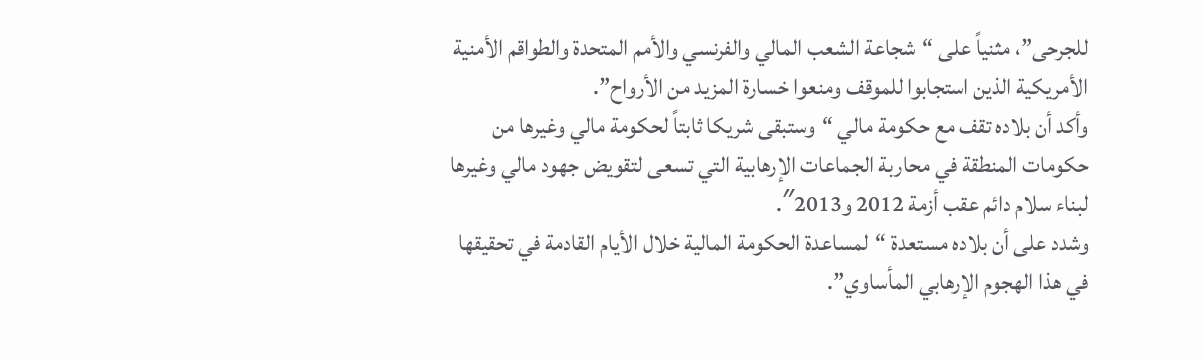للجرحى”، مثنياً على “شجاعة الشعب المالي والفرنسي والأمم المتحدة والطواقم الأمنية الأمريكية الذين استجابوا للموقف ومنعوا خسارة المزيد من الأرواح”.
وأكد أن بلاده تقف مع حكومة مالي “وستبقى شريكا ثابتاً لحكومة مالي وغيرها من حكومات المنطقة في محاربة الجماعات الإرهابية التي تسعى لتقويض جهود مالي وغيرها لبناء سلام دائم عقب أزمة 2012 و2013″.
وشدد على أن بلاده مستعدة “لمساعدة الحكومة المالية خلال الأيام القادمة في تحقيقها في هذا الهجوم الإرهابي المأساوي”.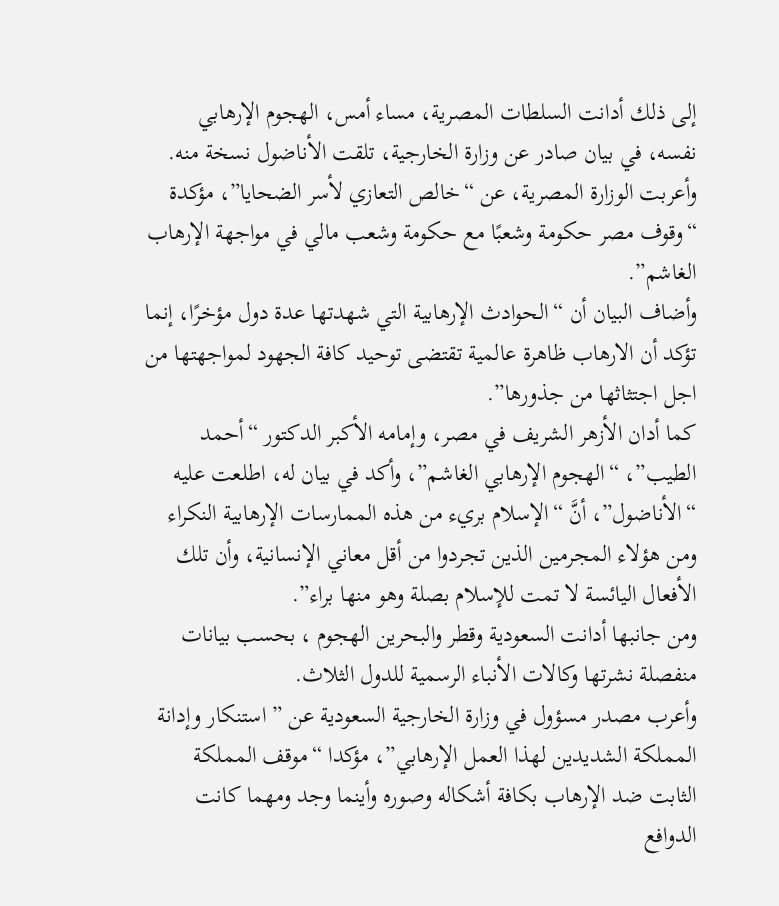إلى ذلك أدانت السلطات المصرية، مساء أمس، الهجوم الإرهابي نفسه، في بيان صادر عن وزارة الخارجية، تلقت الأناضول نسخة منه.
وأعربت الوزارة المصرية، عن “خالص التعازي لأسر الضحايا”، مؤكدة “وقوف مصر حكومة وشعبًا مع حكومة وشعب مالي في مواجهة الإرهاب الغاشم”.
وأضاف البيان أن “الحوادث الإرهابية التي شهدتها عدة دول مؤخرًا، إنما تؤكد أن الارهاب ظاهرة عالمية تقتضى توحيد كافة الجهود لمواجهتها من اجل اجتثاثها من جذورها”.
كما أدان الأزهر الشريف في مصر، وإمامه الأكبر الدكتور “أحمد الطيب”، “الهجوم الإرهابي الغاشم”، وأكد في بيان له، اطلعت عليه “الأناضول”، أنَّ “الإسلام بريء من هذه الممارسات الإرهابية النكراء ومن هؤلاء المجرمين الذين تجردوا من أقل معاني الإنسانية، وأن تلك الأفعال اليائسة لا تمت للإسلام بصلة وهو منها براء”.
ومن جانبها أدانت السعودية وقطر والبحرين الهجوم ، بحسب بيانات منفصلة نشرتها وكالات الأنباء الرسمية للدول الثلاث.
وأعرب مصدر مسؤول في وزارة الخارجية السعودية عن ” استنكار وإدانة المملكة الشديدين لهذا العمل الإرهابي”، مؤكدا “موقف المملكة الثابت ضد الإرهاب بكافة أشكاله وصوره وأينما وجد ومهما كانت الدوافع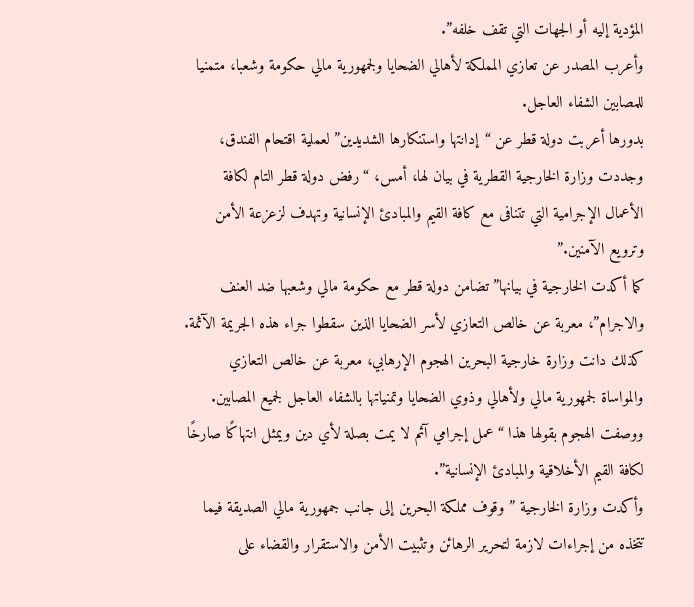المؤدية إليه أو الجهات التي تقف خلفه”.
وأعرب المصدر عن تعازي المملكة لأهالي الضحايا ولجمهورية مالي حكومة وشعبا، متمنيا للمصابين الشفاء العاجل.
بدورها أعربت دولة قطر عن “إدانتها واستنكارها الشديدين” لعملية اقتحام الفندق، وجددت وزارة الخارجية القطرية في بيان لها، أمس، “رفض دولة قطر التام لكافة الأعمال الإجرامية التي تتنافى مع كافة القيم والمبادئ الإنسانية وتهدف لزعزعة الأمن وترويع الآمنين.”
كما أكدت الخارجية في بيانها” تضامن دولة قطر مع حكومة مالي وشعبها ضد العنف والاجرام”، معربة عن خالص التعازي لأسر الضحايا الذين سقطوا جراء هذه الجريمة الآثمة.
كذلك دانت وزارة خارجية البحرين الهجوم الإرهابي، معربة عن خالص التعازي والمواساة لجمهورية مالي ولأهالي وذوي الضحايا وتمنياتها بالشفاء العاجل لجميع المصابين.
ووصفت الهجوم بقولها هذا “عمل إجرامي آثم لا يمت بصلة لأي دين ويمثل انتهاكًا صارخًا لكافة القيم الأخلاقية والمبادئ الإنسانية”.
وأكدت وزارة الخارجية ” وقوف مملكة البحرين إلى جانب جمهورية مالي الصديقة فيما تتخذه من إجراءات لازمة لتحرير الرهائن وتثبيت الأمن والاستقرار والقضاء على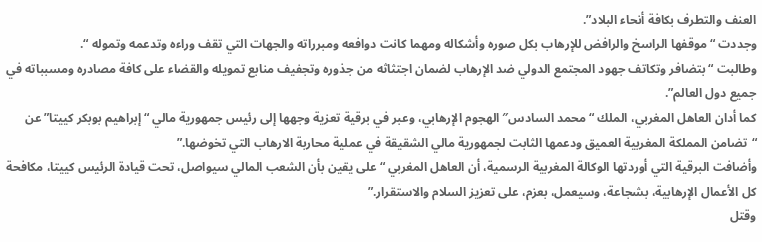العنف والتطرف بكافة أنحاء البلاد”.
وجددت “موقفها الراسخ والرافض للإرهاب بكل صوره وأشكاله ومهما كانت دوافعه ومبرراته والجهات التي تقف وراءه وتدعمه وتموله “.
وطالبت “بتضافر وتكاتف جهود المجتمع الدولي ضد الإرهاب لضمان اجتثاثه من جذوره وتجفيف منابع تمويله والقضاء على كافة مصادره ومسبباته في جميع دول العالم”.
كما أدان العاهل المغربي، الملك “محمد السادس″ الهجوم الإرهابي، وعبر في برقية تعزية وجهها إلى رئيس جمهورية مالي “إبراهيم بوبكر كييتا” عن “تضامن المملكة المغربية العميق ودعمها الثابت لجمهورية مالي الشقيقة في عملية محاربة الارهاب التي تخوضها.”
وأضافت البرقية التي أوردتها الوكالة المغربية الرسمية، أن العاهل المغربي “على يقين بأن الشعب المالي سيواصل، تحت قيادة الرئيس كييتا، مكافحة كل الأعمال الإرهابية، بشجاعة، وسيعمل، بعزم، على تعزيز السلام والاستقرار.”
وقتل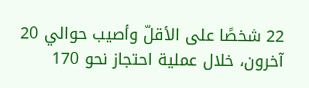22 شخصًا على الأقلّ وأصيب حوالي 20 آخرون، خلال عملية احتجاز نحو 170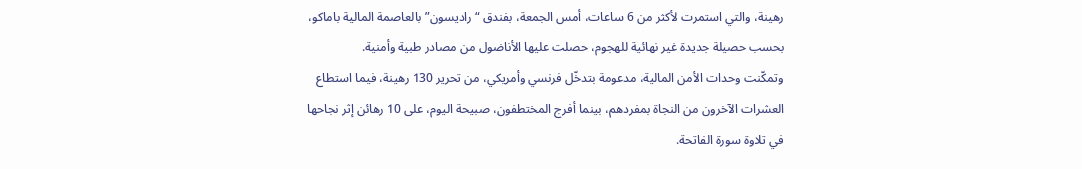رهينة، والتي استمرت لأكثر من 6 ساعات، أمس الجمعة، بفندق “راديسون” بالعاصمة المالية باماكو، بحسب حصيلة جديدة غير نهائية للهجوم، حصلت عليها الأناضول من مصادر طبية وأمنية.
وتمكّنت وحدات الأمن المالية، مدعومة بتدخّل فرنسي وأمريكي، من تحرير 130 رهينة، فيما استطاع العشرات الآخرون من النجاة بمفردهم، بينما أفرج المختطفون، صبيحة اليوم، على 10 رهائن إثر نجاحها في تلاوة سورة الفاتحة.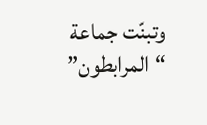وتبنّت جماعة “المرابطون”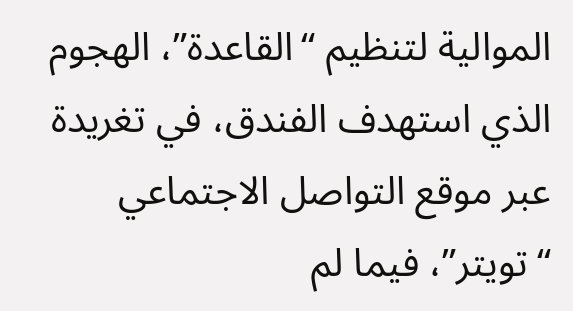الموالية لتنظيم “القاعدة”، الهجوم الذي استهدف الفندق، في تغريدة عبر موقع التواصل الاجتماعي “تويتر”، فيما لم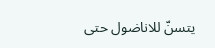يتسنّ للاناضول حتى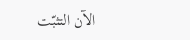الآن التثبّت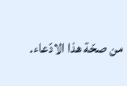من صحّة هذا الادّعاء.